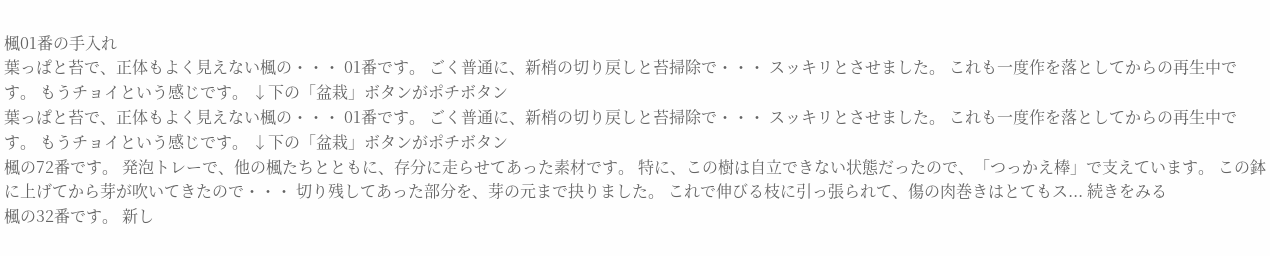楓01番の手入れ
葉っぱと苔で、正体もよく見えない楓の・・・ 01番です。 ごく普通に、新梢の切り戻しと苔掃除で・・・ スッキリとさせました。 これも一度作を落としてからの再生中です。 もうチョイという感じです。 ↓下の「盆栽」ボタンがポチボタン
葉っぱと苔で、正体もよく見えない楓の・・・ 01番です。 ごく普通に、新梢の切り戻しと苔掃除で・・・ スッキリとさせました。 これも一度作を落としてからの再生中です。 もうチョイという感じです。 ↓下の「盆栽」ボタンがポチボタン
楓の72番です。 発泡トレーで、他の楓たちとともに、存分に走らせてあった素材です。 特に、この樹は自立できない状態だったので、「つっかえ棒」で支えています。 この鉢に上げてから芽が吹いてきたので・・・ 切り残してあった部分を、芽の元まで抉りました。 これで伸びる枝に引っ張られて、傷の肉巻きはとてもス... 続きをみる
楓の32番です。 新し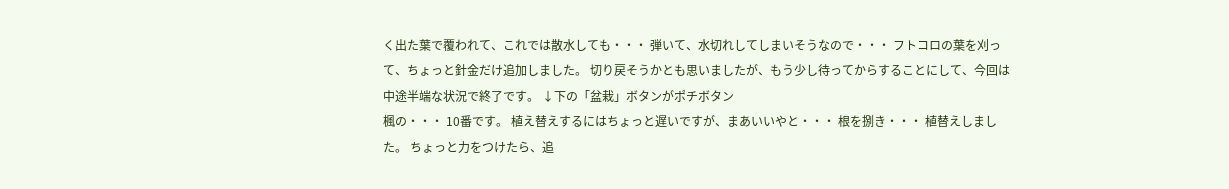く出た葉で覆われて、これでは散水しても・・・ 弾いて、水切れしてしまいそうなので・・・ フトコロの葉を刈って、ちょっと針金だけ追加しました。 切り戻そうかとも思いましたが、もう少し待ってからすることにして、今回は中途半端な状況で終了です。 ↓下の「盆栽」ボタンがポチボタン
楓の・・・ 10番です。 植え替えするにはちょっと遅いですが、まあいいやと・・・ 根を捌き・・・ 植替えしました。 ちょっと力をつけたら、追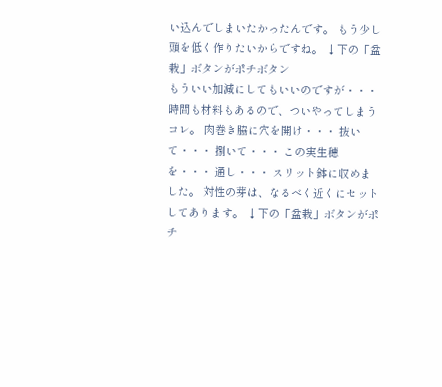い込んでしまいたかったんです。 もう少し頭を低く作りたいからですね。 ↓下の「盆栽」ボタンがポチボタン
もういい加減にしてもいいのですが・・・ 時間も材料もあるので、ついやってしまうコレ。 肉巻き脇に穴を開け・・・ 抜いて・・・ 捌いて・・・ この実生穂を・・・ 通し・・・ スリット鉢に収めました。 対性の芽は、なるべく近くにセットしてあります。 ↓下の「盆栽」ボタンがポチ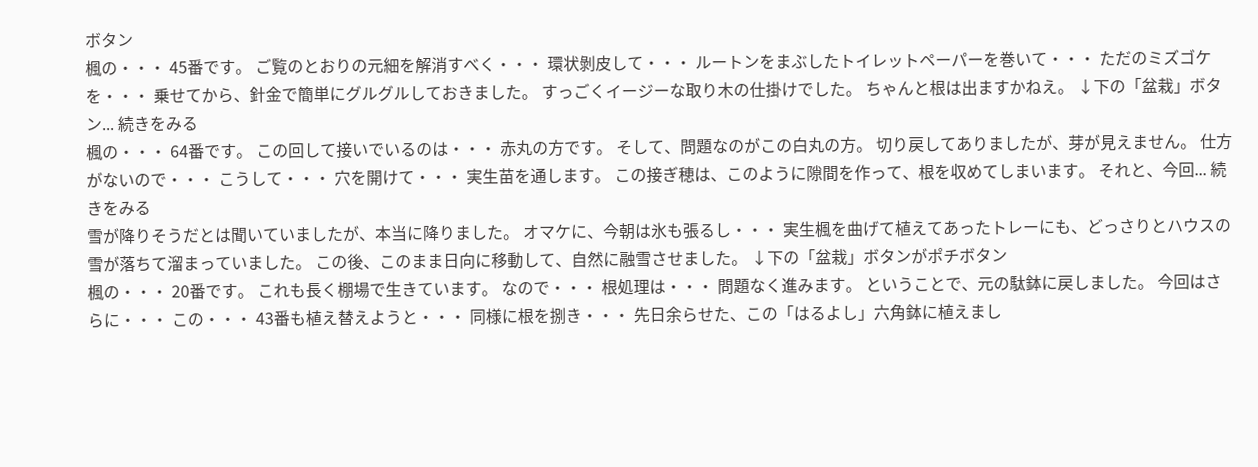ボタン
楓の・・・ 45番です。 ご覧のとおりの元細を解消すべく・・・ 環状剝皮して・・・ ルートンをまぶしたトイレットペーパーを巻いて・・・ ただのミズゴケを・・・ 乗せてから、針金で簡単にグルグルしておきました。 すっごくイージーな取り木の仕掛けでした。 ちゃんと根は出ますかねえ。 ↓下の「盆栽」ボタン... 続きをみる
楓の・・・ 64番です。 この回して接いでいるのは・・・ 赤丸の方です。 そして、問題なのがこの白丸の方。 切り戻してありましたが、芽が見えません。 仕方がないので・・・ こうして・・・ 穴を開けて・・・ 実生苗を通します。 この接ぎ穂は、このように隙間を作って、根を収めてしまいます。 それと、今回... 続きをみる
雪が降りそうだとは聞いていましたが、本当に降りました。 オマケに、今朝は氷も張るし・・・ 実生楓を曲げて植えてあったトレーにも、どっさりとハウスの雪が落ちて溜まっていました。 この後、このまま日向に移動して、自然に融雪させました。 ↓下の「盆栽」ボタンがポチボタン
楓の・・・ 20番です。 これも長く棚場で生きています。 なので・・・ 根処理は・・・ 問題なく進みます。 ということで、元の駄鉢に戻しました。 今回はさらに・・・ この・・・ 43番も植え替えようと・・・ 同様に根を捌き・・・ 先日余らせた、この「はるよし」六角鉢に植えまし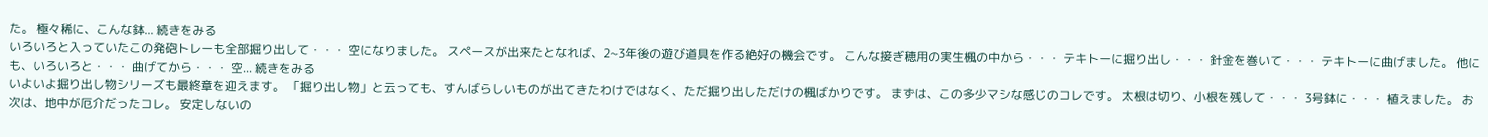た。 極々稀に、こんな鉢... 続きをみる
いろいろと入っていたこの発砲トレーも全部掘り出して・・・ 空になりました。 スペースが出来たとなれば、2~3年後の遊び道具を作る絶好の機会です。 こんな接ぎ穂用の実生楓の中から・・・ テキトーに掘り出し・・・ 針金を巻いて・・・ テキトーに曲げました。 他にも、いろいろと・・・ 曲げてから・・・ 空... 続きをみる
いよいよ掘り出し物シリーズも最終章を迎えます。 「掘り出し物」と云っても、すんばらしいものが出てきたわけではなく、ただ掘り出しただけの楓ばかりです。 まずは、この多少マシな感じのコレです。 太根は切り、小根を残して・・・ 3号鉢に・・・ 植えました。 お次は、地中が厄介だったコレ。 安定しないの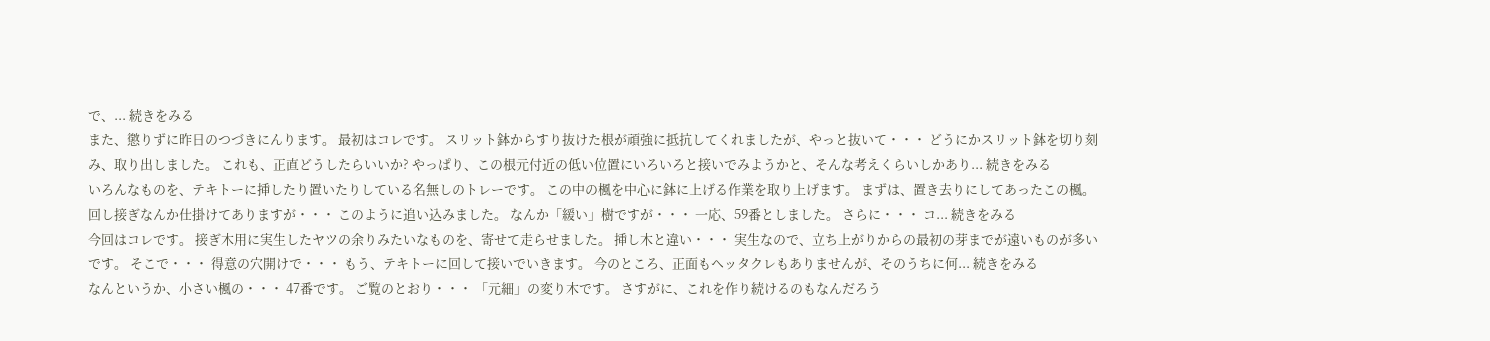で、... 続きをみる
また、懲りずに昨日のつづきにんります。 最初はコレです。 スリット鉢からすり抜けた根が頑強に抵抗してくれましたが、やっと抜いて・・・ どうにかスリット鉢を切り刻み、取り出しました。 これも、正直どうしたらいいか? やっぱり、この根元付近の低い位置にいろいろと接いでみようかと、そんな考えくらいしかあり... 続きをみる
いろんなものを、テキトーに挿したり置いたりしている名無しのトレーです。 この中の楓を中心に鉢に上げる作業を取り上げます。 まずは、置き去りにしてあったこの楓。 回し接ぎなんか仕掛けてありますが・・・ このように追い込みました。 なんか「緩い」樹ですが・・・ 一応、59番としました。 さらに・・・ コ... 続きをみる
今回はコレです。 接ぎ木用に実生したヤツの余りみたいなものを、寄せて走らせました。 挿し木と違い・・・ 実生なので、立ち上がりからの最初の芽までが遠いものが多いです。 そこで・・・ 得意の穴開けで・・・ もう、テキトーに回して接いでいきます。 今のところ、正面もヘッタクレもありませんが、そのうちに何... 続きをみる
なんというか、小さい楓の・・・ 47番です。 ご覧のとおり・・・ 「元細」の変り木です。 さすがに、これを作り続けるのもなんだろう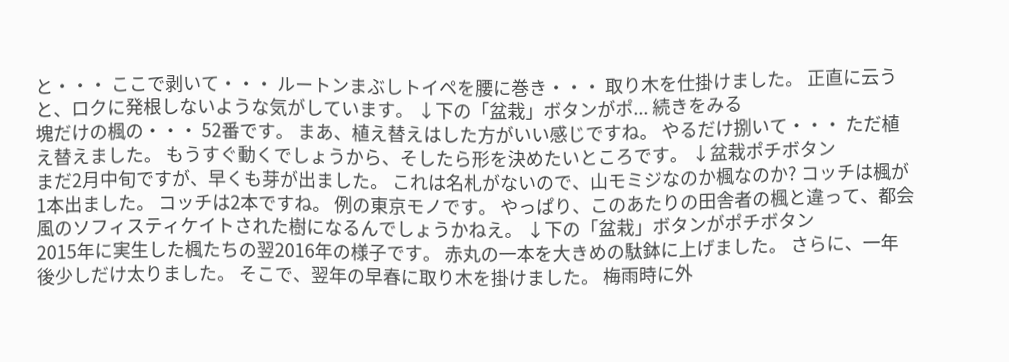と・・・ ここで剥いて・・・ ルートンまぶしトイペを腰に巻き・・・ 取り木を仕掛けました。 正直に云うと、ロクに発根しないような気がしています。 ↓下の「盆栽」ボタンがポ... 続きをみる
塊だけの楓の・・・ 52番です。 まあ、植え替えはした方がいい感じですね。 やるだけ捌いて・・・ ただ植え替えました。 もうすぐ動くでしょうから、そしたら形を決めたいところです。 ↓盆栽ポチボタン
まだ2月中旬ですが、早くも芽が出ました。 これは名札がないので、山モミジなのか楓なのか? コッチは楓が1本出ました。 コッチは2本ですね。 例の東京モノです。 やっぱり、このあたりの田舎者の楓と違って、都会風のソフィスティケイトされた樹になるんでしょうかねえ。 ↓下の「盆栽」ボタンがポチボタン
2015年に実生した楓たちの翌2016年の様子です。 赤丸の一本を大きめの駄鉢に上げました。 さらに、一年後少しだけ太りました。 そこで、翌年の早春に取り木を掛けました。 梅雨時に外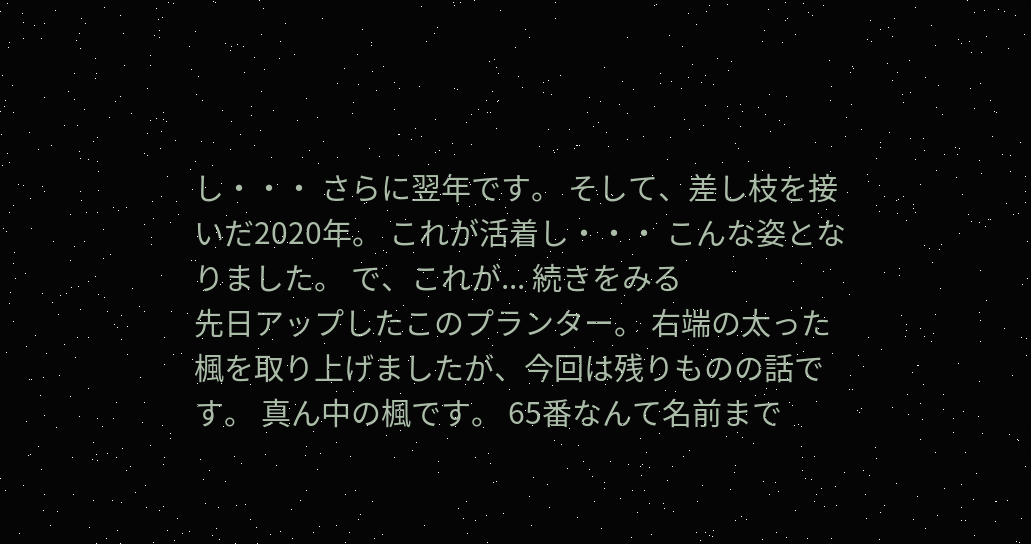し・・・ さらに翌年です。 そして、差し枝を接いだ2020年。 これが活着し・・・ こんな姿となりました。 で、これが... 続きをみる
先日アップしたこのプランター。 右端の太った楓を取り上げましたが、今回は残りものの話です。 真ん中の楓です。 65番なんて名前まで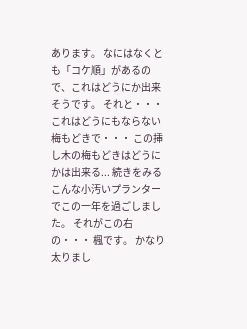あります。 なにはなくとも「コケ順」があるので、これはどうにか出来そうです。 それと・・・ これはどうにもならない梅もどきで・・・ この挿し木の梅もどきはどうにかは出来る... 続きをみる
こんな小汚いプランターでこの一年を過ごしました。 それがこの右の・・・ 楓です。 かなり太りまし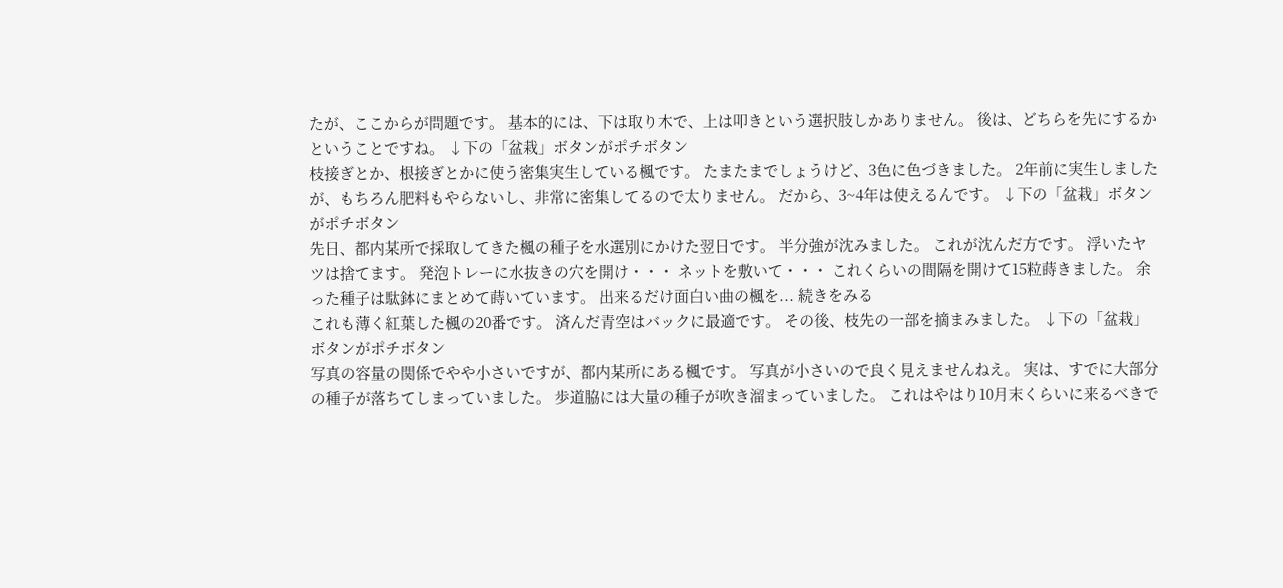たが、ここからが問題です。 基本的には、下は取り木で、上は叩きという選択肢しかありません。 後は、どちらを先にするかということですね。 ↓下の「盆栽」ボタンがポチボタン
枝接ぎとか、根接ぎとかに使う密集実生している楓です。 たまたまでしょうけど、3色に色づきました。 2年前に実生しましたが、もちろん肥料もやらないし、非常に密集してるので太りません。 だから、3~4年は使えるんです。 ↓下の「盆栽」ボタンがポチボタン
先日、都内某所で採取してきた楓の種子を水選別にかけた翌日です。 半分強が沈みました。 これが沈んだ方です。 浮いたヤツは捨てます。 発泡トレーに水抜きの穴を開け・・・ ネットを敷いて・・・ これくらいの間隔を開けて15粒蒔きました。 余った種子は駄鉢にまとめて蒔いています。 出来るだけ面白い曲の楓を... 続きをみる
これも薄く紅葉した楓の20番です。 済んだ青空はバックに最適です。 その後、枝先の一部を摘まみました。 ↓下の「盆栽」ボタンがポチボタン
写真の容量の関係でやや小さいですが、都内某所にある楓です。 写真が小さいので良く見えませんねえ。 実は、すでに大部分の種子が落ちてしまっていました。 歩道脇には大量の種子が吹き溜まっていました。 これはやはり10月末くらいに来るべきで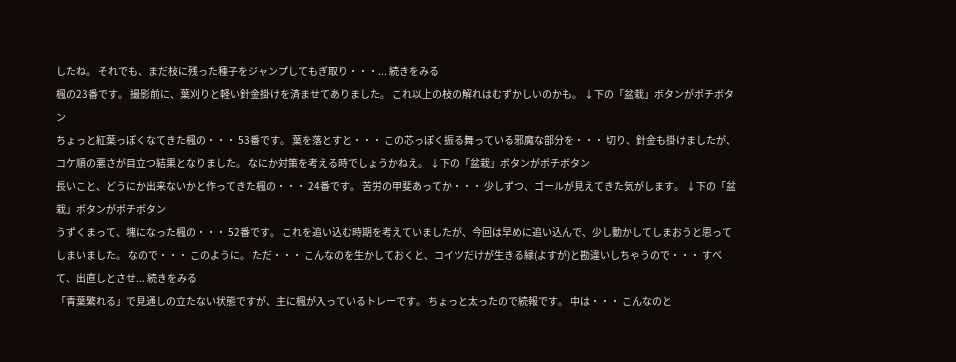したね。 それでも、まだ枝に残った種子をジャンプしてもぎ取り・・・... 続きをみる
楓の23番です。 撮影前に、葉刈りと軽い針金掛けを済ませてありました。 これ以上の枝の解れはむずかしいのかも。 ↓下の「盆栽」ボタンがポチボタン
ちょっと紅葉っぽくなてきた楓の・・・ 53番です。 葉を落とすと・・・ この芯っぽく振る舞っている邪魔な部分を・・・ 切り、針金も掛けましたが、コケ順の悪さが目立つ結果となりました。 なにか対策を考える時でしょうかねえ。 ↓下の「盆栽」ボタンがポチボタン
長いこと、どうにか出来ないかと作ってきた楓の・・・ 24番です。 苦労の甲斐あってか・・・ 少しずつ、ゴールが見えてきた気がします。 ↓下の「盆栽」ボタンがポチボタン
うずくまって、塊になった楓の・・・ 52番です。 これを追い込む時期を考えていましたが、今回は早めに追い込んで、少し動かしてしまおうと思ってしまいました。 なので・・・ このように。 ただ・・・ こんなのを生かしておくと、コイツだけが生きる縁(よすが)と勘違いしちゃうので・・・ すべて、出直しとさせ... 続きをみる
「青葉繁れる」で見通しの立たない状態ですが、主に楓が入っているトレーです。 ちょっと太ったので続報です。 中は・・・ こんなのと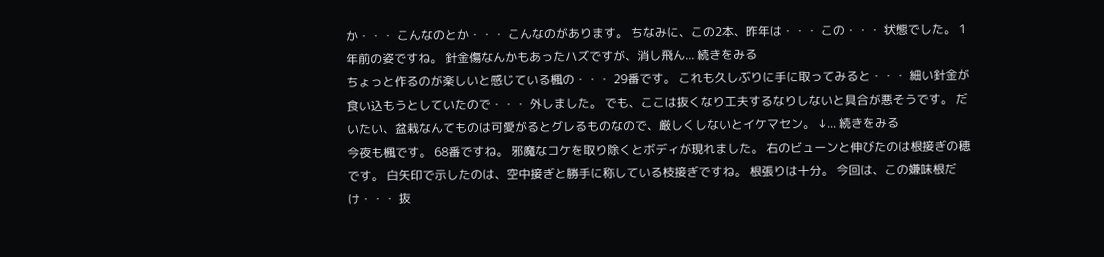か・・・ こんなのとか・・・ こんなのがあります。 ちなみに、この2本、昨年は・・・ この・・・ 状態でした。 1年前の姿ですね。 針金傷なんかもあったハズですが、消し飛ん... 続きをみる
ちょっと作るのが楽しいと感じている楓の・・・ 29番です。 これも久しぶりに手に取ってみると・・・ 細い針金が食い込もうとしていたので・・・ 外しました。 でも、ここは抜くなり工夫するなりしないと具合が悪そうです。 だいたい、盆栽なんてものは可愛がるとグレるものなので、厳しくしないとイケマセン。 ↓... 続きをみる
今夜も楓です。 68番ですね。 邪魔なコケを取り除くとボディが現れました。 右のビューンと伸びたのは根接ぎの穂です。 白矢印で示したのは、空中接ぎと勝手に称している枝接ぎですね。 根張りは十分。 今回は、この嫌味根だけ・・・ 抜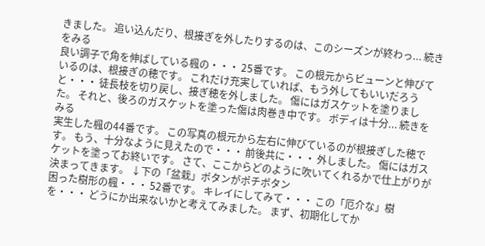きました。 追い込んだり、根接ぎを外したりするのは、このシーズンが終わっ... 続きをみる
良い調子で角を伸ばしている楓の・・・ 25番です。 この根元からビューンと伸びているのは、根接ぎの穂です。 これだけ充実していれば、もう外してもいいだろうと・・・ 徒長枝を切り戻し、接ぎ穂を外しました。 傷にはガスケットを塗りました。 それと、後ろのガスケットを塗った傷は肉巻き中です。 ボディは十分... 続きをみる
実生した楓の44番です。 この写真の根元から左右に伸びているのが根接ぎした穂です。 もう、十分なように見えたので・・・ 前後共に・・・ 外しました。 傷にはガスケットを塗ってお終いです。 さて、ここからどのように吹いてくれるかで仕上がりが決まってきます。 ↓下の「盆栽」ボタンがポチボタン
困った樹形の楓・・・ 52番です。 キレイにしてみて・・・ この「厄介な」樹を・・・ どうにか出来ないかと考えてみました。 まず、初期化してか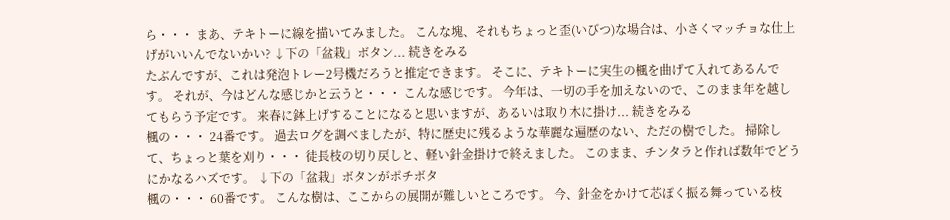ら・・・ まあ、テキトーに線を描いてみました。 こんな塊、それもちょっと歪(いびつ)な場合は、小さくマッチョな仕上げがいいんでないかい? ↓下の「盆栽」ボタン... 続きをみる
たぶんですが、これは発泡トレー2号機だろうと推定できます。 そこに、テキトーに実生の楓を曲げて入れてあるんです。 それが、今はどんな感じかと云うと・・・ こんな感じです。 今年は、一切の手を加えないので、このまま年を越してもらう予定です。 来春に鉢上げすることになると思いますが、あるいは取り木に掛け... 続きをみる
楓の・・・ 24番です。 過去ログを調べましたが、特に歴史に残るような華麗な遍歴のない、ただの樹でした。 掃除して、ちょっと葉を刈り・・・ 徒長枝の切り戻しと、軽い針金掛けで終えました。 このまま、チンタラと作れば数年でどうにかなるハズです。 ↓下の「盆栽」ボタンがポチボタ
楓の・・・ 60番です。 こんな樹は、ここからの展開が難しいところです。 今、針金をかけて芯ぽく振る舞っている枝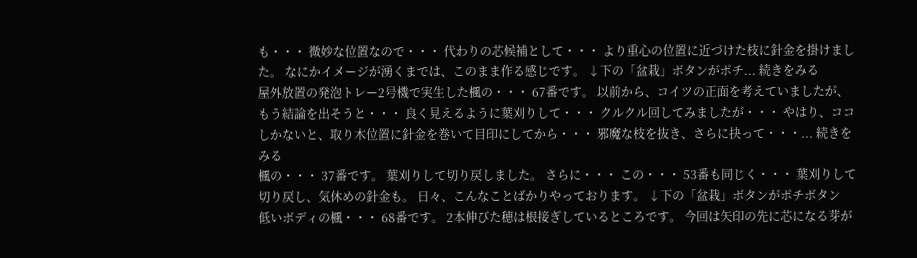も・・・ 微妙な位置なので・・・ 代わりの芯候補として・・・ より重心の位置に近づけた枝に針金を掛けました。 なにかイメージが湧くまでは、このまま作る感じです。 ↓下の「盆栽」ボタンがポチ... 続きをみる
屋外放置の発泡トレー2号機で実生した楓の・・・ 67番です。 以前から、コイツの正面を考えていましたが、もう結論を出そうと・・・ 良く見えるように葉刈りして・・・ クルクル回してみましたが・・・ やはり、ココしかないと、取り木位置に針金を巻いて目印にしてから・・・ 邪魔な枝を抜き、さらに抉って・・・... 続きをみる
楓の・・・ 37番です。 葉刈りして切り戻しました。 さらに・・・ この・・・ 53番も同じく・・・ 葉刈りして切り戻し、気休めの針金も。 日々、こんなことばかりやっております。 ↓下の「盆栽」ボタンがポチボタン
低いボディの楓・・・ 68番です。 2本伸びた穂は根接ぎしているところです。 今回は矢印の先に芯になる芽が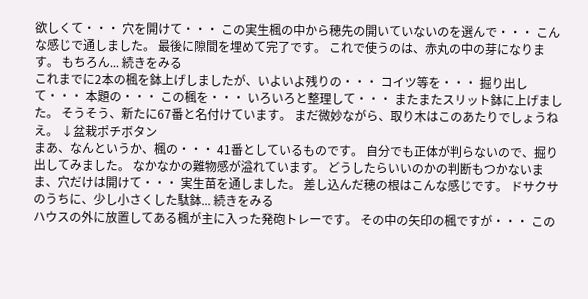欲しくて・・・ 穴を開けて・・・ この実生楓の中から穂先の開いていないのを選んで・・・ こんな感じで通しました。 最後に隙間を埋めて完了です。 これで使うのは、赤丸の中の芽になります。 もちろん... 続きをみる
これまでに2本の楓を鉢上げしましたが、いよいよ残りの・・・ コイツ等を・・・ 掘り出して・・・ 本題の・・・ この楓を・・・ いろいろと整理して・・・ またまたスリット鉢に上げました。 そうそう、新たに67番と名付けています。 まだ微妙ながら、取り木はこのあたりでしょうねえ。 ↓盆栽ポチボタン
まあ、なんというか、楓の・・・ 41番としているものです。 自分でも正体が判らないので、掘り出してみました。 なかなかの難物感が溢れています。 どうしたらいいのかの判断もつかないまま、穴だけは開けて・・・ 実生苗を通しました。 差し込んだ穂の根はこんな感じです。 ドサクサのうちに、少し小さくした駄鉢... 続きをみる
ハウスの外に放置してある楓が主に入った発砲トレーです。 その中の矢印の楓ですが・・・ この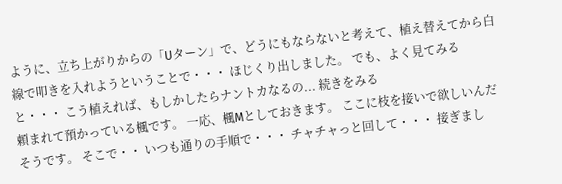ように、立ち上がりからの「Uターン」で、どうにもならないと考えて、植え替えてから白線で叩きを入れようということで・・・ ほじくり出しました。 でも、よく見てみると・・・ こう植えれば、もしかしたらナントカなるの... 続きをみる
頼まれて預かっている楓です。 一応、楓Mとしておきます。 ここに枝を接いで欲しいんだそうです。 そこで・・ いつも通りの手順で・・・ チャチャっと回して・・・ 接ぎまし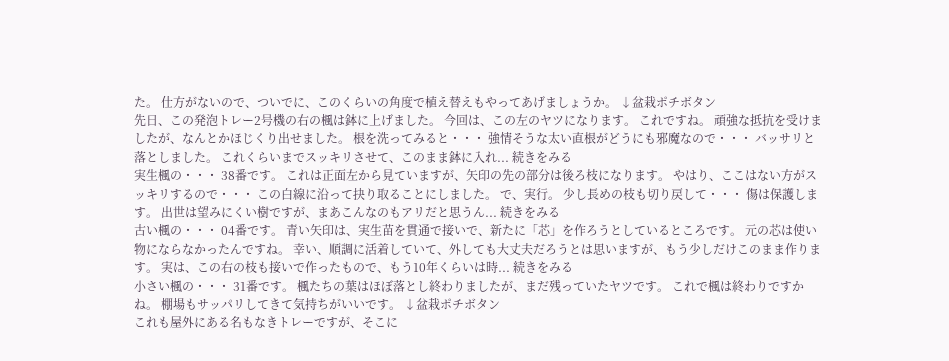た。 仕方がないので、ついでに、このくらいの角度で植え替えもやってあげましょうか。 ↓盆栽ポチボタン
先日、この発泡トレー2号機の右の楓は鉢に上げました。 今回は、この左のヤツになります。 これですね。 頑強な抵抗を受けましたが、なんとかほじくり出せました。 根を洗ってみると・・・ 強情そうな太い直根がどうにも邪魔なので・・・ バッサリと落としました。 これくらいまでスッキリさせて、このまま鉢に入れ... 続きをみる
実生楓の・・・ 38番です。 これは正面左から見ていますが、矢印の先の部分は後ろ枝になります。 やはり、ここはない方がスッキリするので・・・ この白線に沿って抉り取ることにしました。 で、実行。 少し長めの枝も切り戻して・・・ 傷は保護します。 出世は望みにくい樹ですが、まあこんなのもアリだと思うん... 続きをみる
古い楓の・・・ 04番です。 青い矢印は、実生苗を貫通で接いで、新たに「芯」を作ろうとしているところです。 元の芯は使い物にならなかったんですね。 幸い、順調に活着していて、外しても大丈夫だろうとは思いますが、もう少しだけこのまま作ります。 実は、この右の枝も接いで作ったもので、もう10年くらいは時... 続きをみる
小さい楓の・・・ 31番です。 楓たちの葉はほぼ落とし終わりましたが、まだ残っていたヤツです。 これで楓は終わりですかね。 棚場もサッパリしてきて気持ちがいいです。 ↓盆栽ポチボタン
これも屋外にある名もなきトレーですが、そこに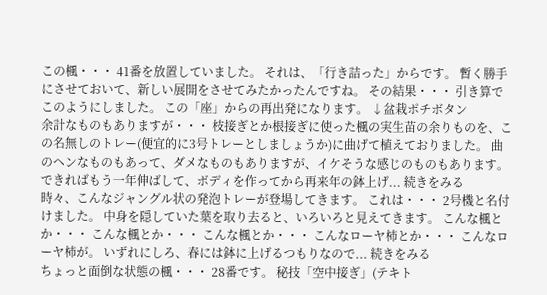この楓・・・ 41番を放置していました。 それは、「行き詰った」からです。 暫く勝手にさせておいて、新しい展開をさせてみたかったんですね。 その結果・・・ 引き算でこのようにしました。 この「座」からの再出発になります。 ↓盆栽ポチボタン
余計なものもありますが・・・ 枝接ぎとか根接ぎに使った楓の実生苗の余りものを、この名無しのトレー(便宜的に3号トレーとしましょうか)に曲げて植えておりました。 曲のヘンなものもあって、ダメなものもありますが、イケそうな感じのものもあります。 できればもう一年伸ばして、ボディを作ってから再来年の鉢上げ... 続きをみる
時々、こんなジャングル状の発泡トレーが登場してきます。 これは・・・ 2号機と名付けました。 中身を隠していた葉を取り去ると、いろいろと見えてきます。 こんな楓とか・・・ こんな楓とか・・・ こんな楓とか・・・ こんなローヤ柿とか・・・ こんなローヤ柿が。 いずれにしろ、春には鉢に上げるつもりなので... 続きをみる
ちょっと面倒な状態の楓・・・ 28番です。 秘技「空中接ぎ」(テキト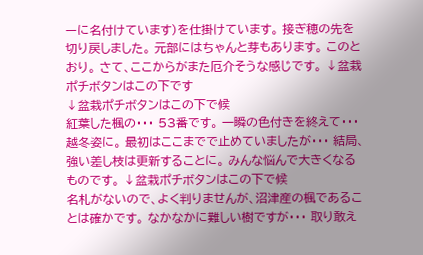ーに名付けています)を仕掛けています。 接ぎ穂の先を切り戻しました。 元部にはちゃんと芽もあります。 このとおり。 さて、ここからがまた厄介そうな感じです。 ↓盆栽ポチボタンはこの下です
↓盆栽ポチボタンはこの下で候
紅葉した楓の・・・ 53番です。 一瞬の色付きを終えて・・・ 越冬姿に。 最初はここまでで止めていましたが・・・ 結局、強い差し枝は更新することに。 みんな悩んで大きくなるものです。 ↓盆栽ポチボタンはこの下で候
名札がないので、よく判りませんが、沼津産の楓であることは確かです。 なかなかに難しい樹ですが・・・ 取り敢え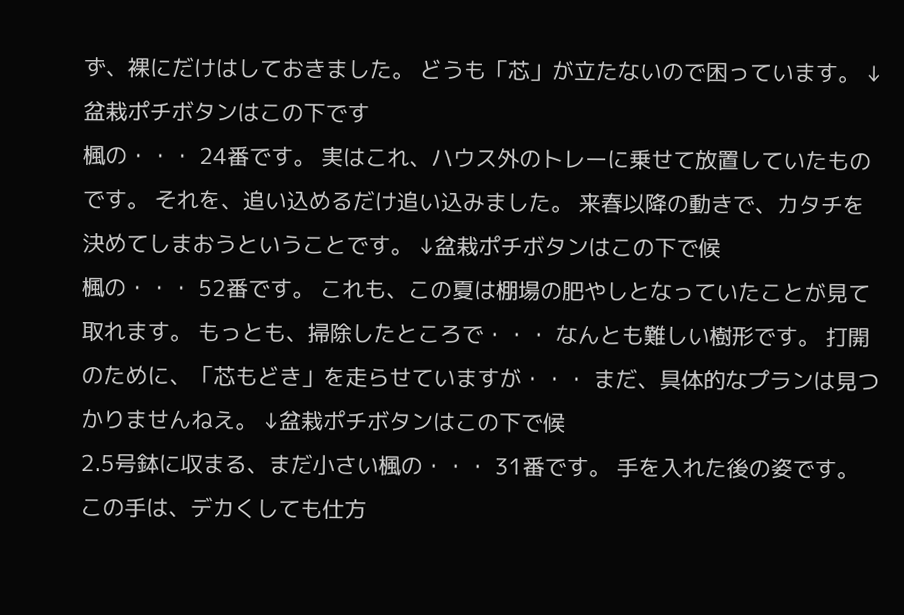ず、裸にだけはしておきました。 どうも「芯」が立たないので困っています。 ↓盆栽ポチボタンはこの下です
楓の・・・ 24番です。 実はこれ、ハウス外のトレーに乗せて放置していたものです。 それを、追い込めるだけ追い込みました。 来春以降の動きで、カタチを決めてしまおうということです。 ↓盆栽ポチボタンはこの下で候
楓の・・・ 52番です。 これも、この夏は棚場の肥やしとなっていたことが見て取れます。 もっとも、掃除したところで・・・ なんとも難しい樹形です。 打開のために、「芯もどき」を走らせていますが・・・ まだ、具体的なプランは見つかりませんねえ。 ↓盆栽ポチボタンはこの下で候
2.5号鉢に収まる、まだ小さい楓の・・・ 31番です。 手を入れた後の姿です。 この手は、デカくしても仕方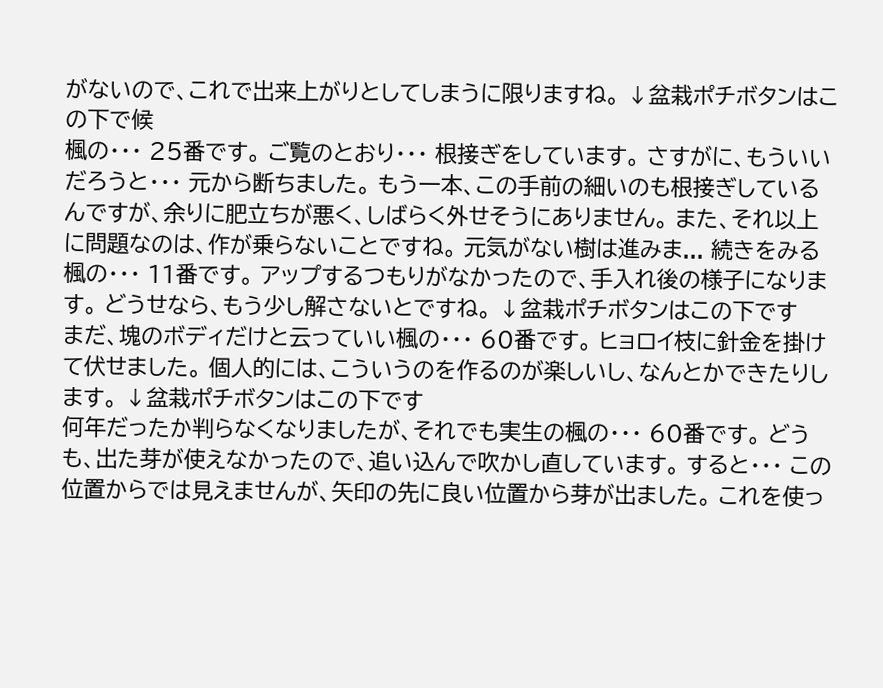がないので、これで出来上がりとしてしまうに限りますね。 ↓盆栽ポチボタンはこの下で候
楓の・・・ 25番です。 ご覧のとおり・・・ 根接ぎをしています。 さすがに、もういいだろうと・・・ 元から断ちました。 もう一本、この手前の細いのも根接ぎしているんですが、余りに肥立ちが悪く、しばらく外せそうにありません。 また、それ以上に問題なのは、作が乗らないことですね。 元気がない樹は進みま... 続きをみる
楓の・・・ 11番です。 アップするつもりがなかったので、手入れ後の様子になります。 どうせなら、もう少し解さないとですね。 ↓盆栽ポチボタンはこの下です
まだ、塊のボディだけと云っていい楓の・・・ 60番です。 ヒョロイ枝に針金を掛けて伏せました。 個人的には、こういうのを作るのが楽しいし、なんとかできたりします。 ↓盆栽ポチボタンはこの下です
何年だったか判らなくなりましたが、それでも実生の楓の・・・ 60番です。 どうも、出た芽が使えなかったので、追い込んで吹かし直しています。 すると・・・ この位置からでは見えませんが、矢印の先に良い位置から芽が出ました。 これを使っ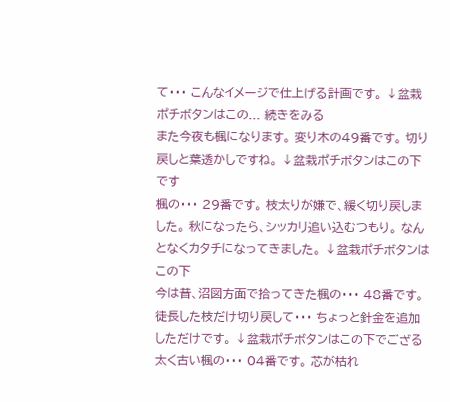て・・・ こんなイメージで仕上げる計画です。 ↓盆栽ポチボタンはこの... 続きをみる
また今夜も楓になります。 変り木の49番です。 切り戻しと葉透かしですね。 ↓盆栽ポチボタンはこの下です
楓の・・・ 29番です。 枝太りが嫌で、緩く切り戻しました。 秋になったら、シッカリ追い込むつもり。 なんとなくカタチになってきました。 ↓盆栽ポチボタンはこの下
今は昔、沼図方面で拾ってきた楓の・・・ 48番です。 徒長した枝だけ切り戻して・・・ ちょっと針金を追加しただけです。 ↓盆栽ポチボタンはこの下でござる
太く古い楓の・・・ 04番です。 芯が枯れ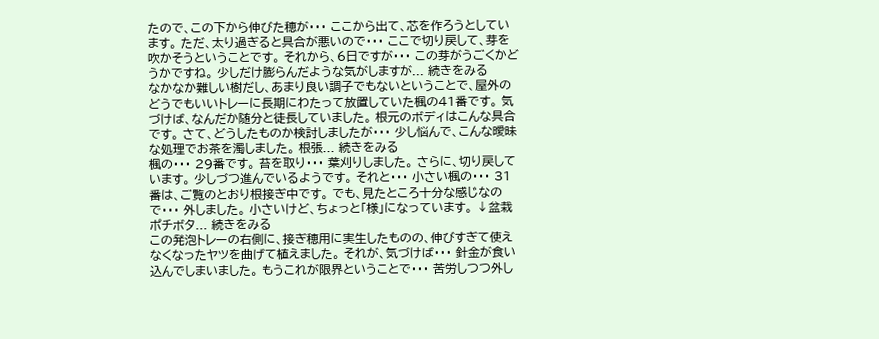たので、この下から伸びた穂が・・・ ここから出て、芯を作ろうとしています。 ただ、太り過ぎると具合が悪いので・・・ ここで切り戻して、芽を吹かそうということです。 それから、6日ですが・・・ この芽がうごくかどうかですね。 少しだけ膨らんだような気がしますが... 続きをみる
なかなか難しい樹だし、あまり良い調子でもないということで、屋外のどうでもいいトレーに長期にわたって放置していた楓の41番です。 気づけば、なんだか随分と徒長していました。 根元のボディはこんな具合です。 さて、どうしたものか検討しましたが・・・ 少し悩んで、こんな曖昧な処理でお茶を濁しました。 根張... 続きをみる
楓の・・・ 29番です。 苔を取り・・・ 葉刈りしました。 さらに、切り戻しています。 少しづつ進んでいるようです。 それと・・・ 小さい楓の・・・ 31番は、ご覧のとおり根接ぎ中です。 でも、見たところ十分な感じなので・・・ 外しました。 小さいけど、ちょっと「様」になっています。 ↓盆栽ポチボタ... 続きをみる
この発泡トレーの右側に、接ぎ穂用に実生したものの、伸びすぎて使えなくなったヤツを曲げて植えました。 それが、気づけば・・・ 針金が食い込んでしまいました。 もうこれが限界ということで・・・ 苦労しつつ外し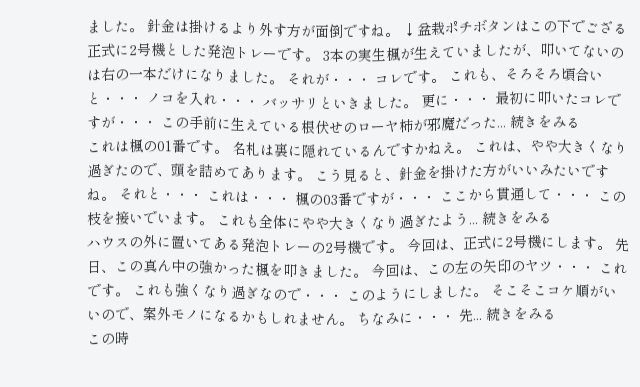ました。 針金は掛けるより外す方が面倒ですね。 ↓盆栽ポチボタンはこの下でござる
正式に2号機とした発泡トレーです。 3本の実生楓が生えていましたが、叩いてないのは右の一本だけになりました。 それが・・・ コレです。 これも、そろそろ頃合いと・・・ ノコを入れ・・・ バッサリといきました。 更に・・・ 最初に叩いたコレですが・・・ この手前に生えている根伏せのローヤ柿が邪魔だった... 続きをみる
これは楓の01番です。 名札は裏に隠れているんですかねえ。 これは、やや大きくなり過ぎたので、頭を詰めてあります。 こう見ると、針金を掛けた方がいいみたいですね。 それと・・・ これは・・・ 楓の03番ですが・・・ ここから貫通して・・・ この枝を接いでいます。 これも全体にやや大きくなり過ぎたよう... 続きをみる
ハウスの外に置いてある発泡トレーの2号機です。 今回は、正式に2号機にします。 先日、この真ん中の強かった楓を叩きました。 今回は、この左の矢印のヤツ・・・ これです。 これも強くなり過ぎなので・・・ このようにしました。 そこそこコケ順がいいので、案外モノになるかもしれません。 ちなみに・・・ 先... 続きをみる
この時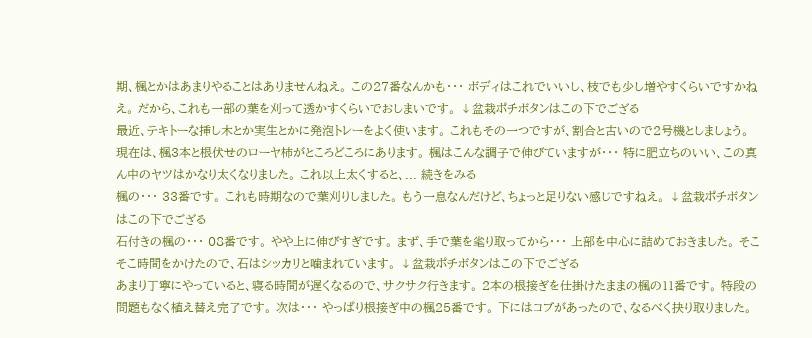期、楓とかはあまりやることはありませんねえ。 この27番なんかも・・・ ボディはこれでいいし、枝でも少し増やすくらいですかねえ。 だから、これも一部の葉を刈って透かすくらいでおしまいです。 ↓盆栽ポチボタンはこの下でござる
最近、テキトーな挿し木とか実生とかに発泡トレーをよく使います。 これもその一つですが、割合と古いので2号機としましょう。 現在は、楓3本と根伏せのローヤ柿がところどころにあります。 楓はこんな調子で伸びていますが・・・ 特に肥立ちのいい、この真ん中のヤツはかなり太くなりました。 これ以上太くすると、... 続きをみる
楓の・・・ 33番です。 これも時期なので葉刈りしました。 もう一息なんだけど、ちょっと足りない感じですねえ。 ↓盆栽ポチボタンはこの下でござる
石付きの楓の・・・ 08番です。 やや上に伸びすぎです。 まず、手で葉を毟り取ってから・・・ 上部を中心に詰めておきました。 そこそこ時間をかけたので、石はシッカリと噛まれています。 ↓盆栽ポチボタンはこの下でござる
あまり丁寧にやっていると、寝る時間が遅くなるので、サクサク行きます。 2本の根接ぎを仕掛けたままの楓の11番です。 特段の問題もなく植え替え完了です。 次は・・・ やっぱり根接ぎ中の楓25番です。 下にはコブがあったので、なるべく抉り取りました。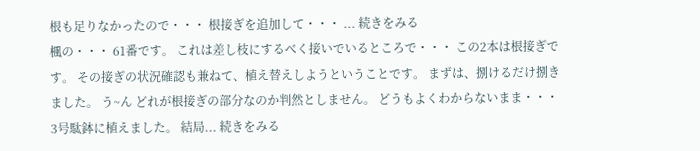根も足りなかったので・・・ 根接ぎを追加して・・・ ... 続きをみる
楓の・・・ 61番です。 これは差し枝にするべく接いでいるところで・・・ この2本は根接ぎです。 その接ぎの状況確認も兼ねて、植え替えしようということです。 まずは、捌けるだけ捌きました。 う~ん どれが根接ぎの部分なのか判然としません。 どうもよくわからないまま・・・ 3号駄鉢に植えました。 結局... 続きをみる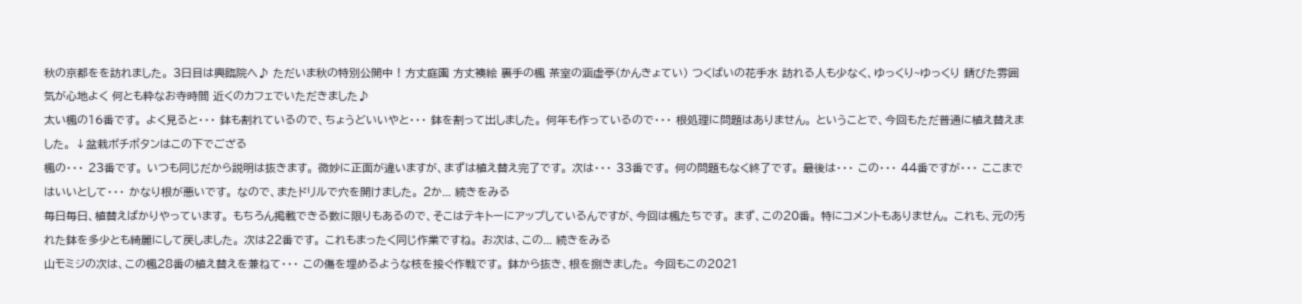秋の京都をを訪れました。 3日目は興臨院へ♪ ただいま秋の特別公開中 ! 方丈庭園 方丈襖絵 裏手の楓 茶室の涵虚亭(かんきょてい) つくばいの花手水 訪れる人も少なく、ゆっくり~ゆっくり 錆びた雰囲気が心地よく 何とも粋なお寺時間 近くのカフェでいただきました♪
太い楓の16番です。 よく見ると・・・ 鉢も割れているので、ちょうどいいやと・・・ 鉢を割って出しました。 何年も作っているので・・・ 根処理に問題はありません。 ということで、今回もただ普通に植え替えました。 ↓盆栽ポチボタンはこの下でござる
楓の・・・ 23番です。 いつも同じだから説明は抜きます。 微妙に正面が違いますが、まずは植え替え完了です。 次は・・・ 33番です。 何の問題もなく終了です。 最後は・・・ この・・・ 44番ですが・・・ ここまではいいとして・・・ かなり根が悪いです。 なので、またドリルで穴を開けました。 2か... 続きをみる
毎日毎日、植替えばかりやっています。 もちろん掲載できる数に限りもあるので、そこはテキトーにアップしているんですが、今回は楓たちです。 まず、この20番。 特にコメントもありません。 これも、元の汚れた鉢を多少とも綺麗にして戻しました。 次は22番です。 これもまったく同じ作業ですね。 お次は、この... 続きをみる
山モミジの次は、この楓28番の植え替えを兼ねて・・・ この傷を埋めるような枝を接ぐ作戦です。 鉢から抜き、根を捌きました。 今回もこの2021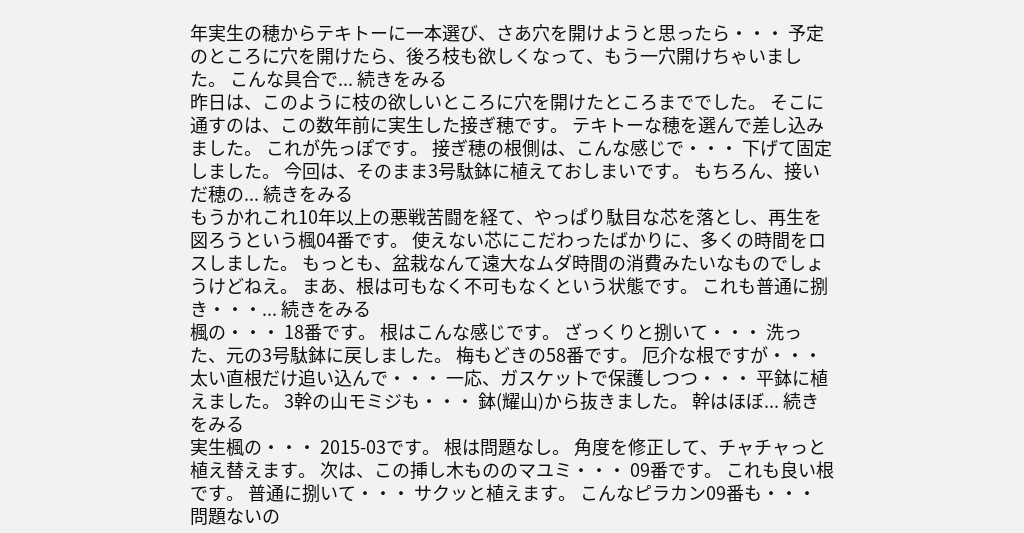年実生の穂からテキトーに一本選び、さあ穴を開けようと思ったら・・・ 予定のところに穴を開けたら、後ろ枝も欲しくなって、もう一穴開けちゃいました。 こんな具合で... 続きをみる
昨日は、このように枝の欲しいところに穴を開けたところまででした。 そこに通すのは、この数年前に実生した接ぎ穂です。 テキトーな穂を選んで差し込みました。 これが先っぽです。 接ぎ穂の根側は、こんな感じで・・・ 下げて固定しました。 今回は、そのまま3号駄鉢に植えておしまいです。 もちろん、接いだ穂の... 続きをみる
もうかれこれ10年以上の悪戦苦闘を経て、やっぱり駄目な芯を落とし、再生を図ろうという楓04番です。 使えない芯にこだわったばかりに、多くの時間をロスしました。 もっとも、盆栽なんて遠大なムダ時間の消費みたいなものでしょうけどねえ。 まあ、根は可もなく不可もなくという状態です。 これも普通に捌き・・・... 続きをみる
楓の・・・ 18番です。 根はこんな感じです。 ざっくりと捌いて・・・ 洗った、元の3号駄鉢に戻しました。 梅もどきの58番です。 厄介な根ですが・・・ 太い直根だけ追い込んで・・・ 一応、ガスケットで保護しつつ・・・ 平鉢に植えました。 3幹の山モミジも・・・ 鉢(耀山)から抜きました。 幹はほぼ... 続きをみる
実生楓の・・・ 2015-03です。 根は問題なし。 角度を修正して、チャチャっと植え替えます。 次は、この挿し木もののマユミ・・・ 09番です。 これも良い根です。 普通に捌いて・・・ サクッと植えます。 こんなピラカン09番も・・・ 問題ないの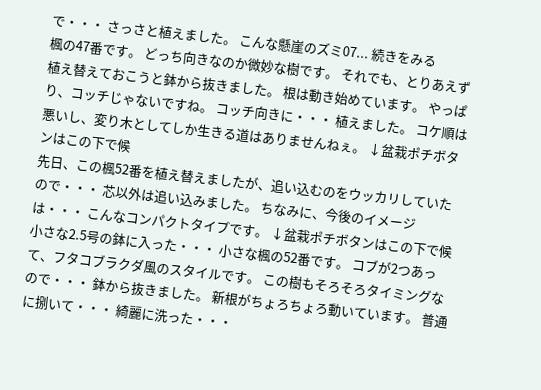で・・・ さっさと植えました。 こんな懸崖のズミ07... 続きをみる
楓の47番です。 どっち向きなのか微妙な樹です。 それでも、とりあえず植え替えておこうと鉢から抜きました。 根は動き始めています。 やっぱり、コッチじゃないですね。 コッチ向きに・・・ 植えました。 コケ順は悪いし、変り木としてしか生きる道はありませんねぇ。 ↓盆栽ポチボタンはこの下で候
先日、この楓52番を植え替えましたが、追い込むのをウッカリしていたので・・・ 芯以外は追い込みました。 ちなみに、今後のイメージは・・・ こんなコンパクトタイプです。 ↓盆栽ポチボタンはこの下で候
小さな2.5号の鉢に入った・・・ 小さな楓の52番です。 コブが2つあって、フタコブラクダ風のスタイルです。 この樹もそろそろタイミングなので・・・ 鉢から抜きました。 新根がちょろちょろ動いています。 普通に捌いて・・・ 綺麗に洗った・・・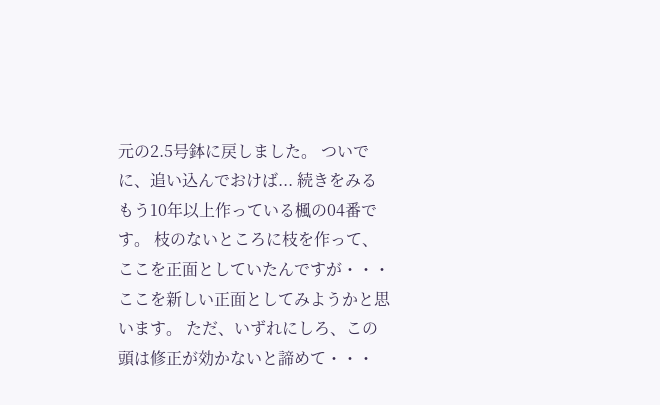元の2.5号鉢に戻しました。 ついでに、追い込んでおけば... 続きをみる
もう10年以上作っている楓の04番です。 枝のないところに枝を作って、ここを正面としていたんですが・・・ ここを新しい正面としてみようかと思います。 ただ、いずれにしろ、この頭は修正が効かないと諦めて・・・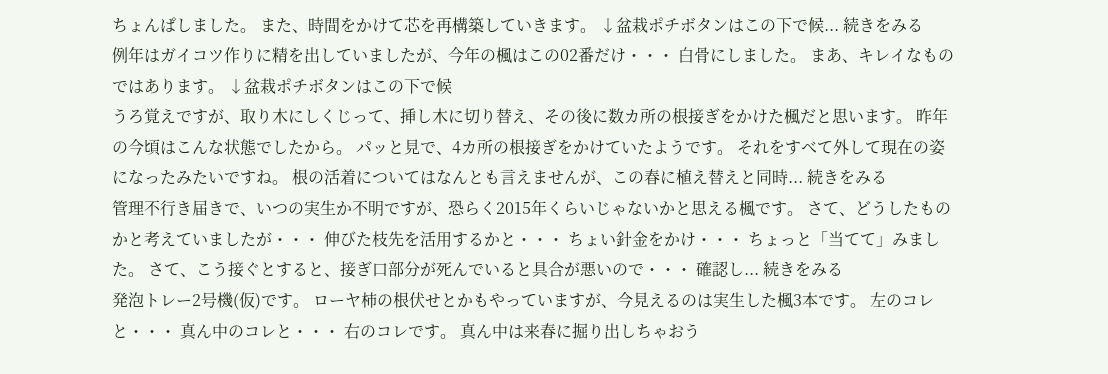ちょんぱしました。 また、時間をかけて芯を再構築していきます。 ↓盆栽ポチボタンはこの下で候... 続きをみる
例年はガイコツ作りに精を出していましたが、今年の楓はこの02番だけ・・・ 白骨にしました。 まあ、キレイなものではあります。 ↓盆栽ポチボタンはこの下で候
うろ覚えですが、取り木にしくじって、挿し木に切り替え、その後に数カ所の根接ぎをかけた楓だと思います。 昨年の今頃はこんな状態でしたから。 パッと見で、4カ所の根接ぎをかけていたようです。 それをすべて外して現在の姿になったみたいですね。 根の活着についてはなんとも言えませんが、この春に植え替えと同時... 続きをみる
管理不行き届きで、いつの実生か不明ですが、恐らく2015年くらいじゃないかと思える楓です。 さて、どうしたものかと考えていましたが・・・ 伸びた枝先を活用するかと・・・ ちょい針金をかけ・・・ ちょっと「当てて」みました。 さて、こう接ぐとすると、接ぎ口部分が死んでいると具合が悪いので・・・ 確認し... 続きをみる
発泡トレー2号機(仮)です。 ローヤ柿の根伏せとかもやっていますが、今見えるのは実生した楓3本です。 左のコレと・・・ 真ん中のコレと・・・ 右のコレです。 真ん中は来春に掘り出しちゃおう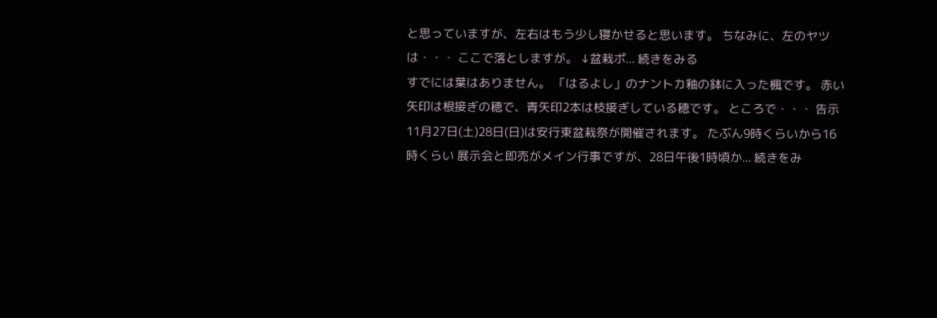と思っていますが、左右はもう少し寝かせると思います。 ちなみに、左のヤツは・・・ ここで落としますが。 ↓盆栽ポ... 続きをみる
すでには葉はありません。 「はるよし」のナントカ釉の鉢に入った楓です。 赤い矢印は根接ぎの穂で、青矢印2本は枝接ぎしている穂です。 ところで・・・ 告示 11月27日(土)28日(日)は安行東盆栽祭が開催されます。 たぶん9時くらいから16時くらい 展示会と即売がメイン行事ですが、28日午後1時頃か... 続きをみ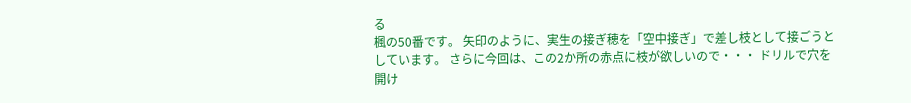る
楓の50番です。 矢印のように、実生の接ぎ穂を「空中接ぎ」で差し枝として接ごうとしています。 さらに今回は、この2か所の赤点に枝が欲しいので・・・ ドリルで穴を開け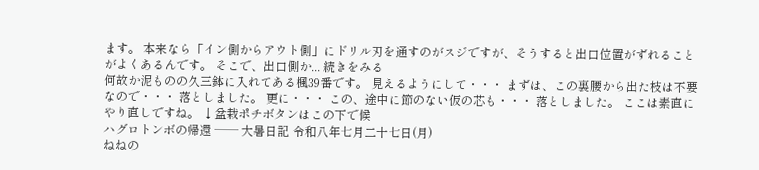ます。 本来なら「イン側からアウト側」にドリル刃を通すのがスジですが、そうすると出口位置がずれることがよくあるんです。 そこで、出口側か... 続きをみる
何故か泥ものの久三鉢に入れてある楓39番です。 見えるようにして・・・ まずは、この裏腰から出た枝は不要なので・・・ 落としました。 更に・・・ この、途中に節のない仮の芯も・・・ 落としました。 ここは素直にやり直しですね。 ↓盆栽ポチボタンはこの下で候
ハグロトンボの帰還 ── 大暑日記 令和八年七月二十七日(月)
ねねの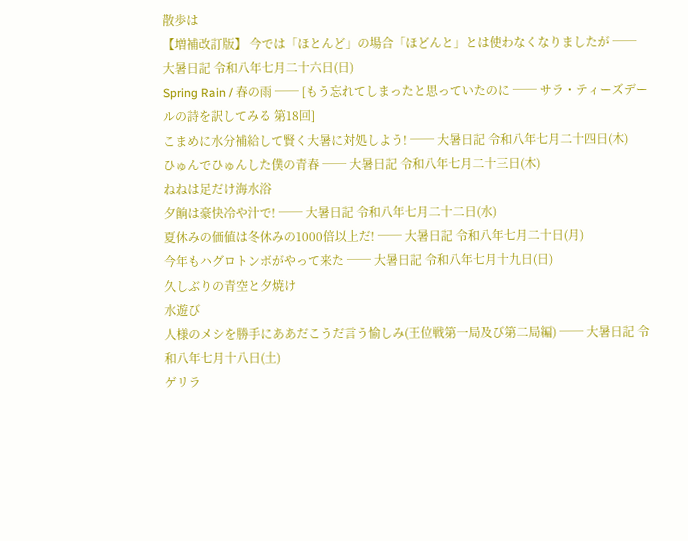散歩は
【増補改訂版】 今では「ほとんど」の場合「ほどんと」とは使わなくなりましたが ── 大暑日記 令和八年七月二十六日(日)
Spring Rain / 春の雨 ── [もう忘れてしまったと思っていたのに ── サラ・ティーズデールの詩を訳してみる 第18回]
こまめに水分補給して賢く大暑に対処しよう! ── 大暑日記 令和八年七月二十四日(木)
ひゅんでひゅんした僕の青春 ── 大暑日記 令和八年七月二十三日(木)
ねねは足だけ海水浴
夕餉は豪快冷や汁で! ── 大暑日記 令和八年七月二十二日(水)
夏休みの価値は冬休みの1000倍以上だ! ── 大暑日記 令和八年七月二十日(月)
今年もハグロトンボがやって来た ── 大暑日記 令和八年七月十九日(日)
久しぶりの青空と夕焼け
水遊び
人様のメシを勝手にああだこうだ言う愉しみ(王位戦第一局及び第二局編) ── 大暑日記 令和八年七月十八日(土)
ゲリラ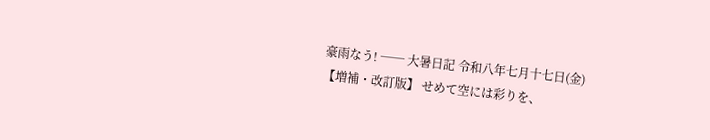豪雨なう! ── 大暑日記 令和八年七月十七日(金)
【増補・改訂版】 せめて空には彩りを、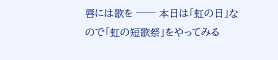唇には歌を ── 本日は「虹の日」なので「虹の短歌祭」をやってみる